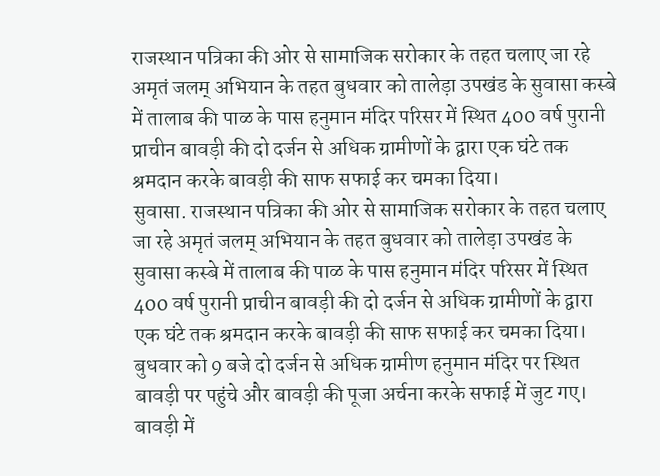राजस्थान पत्रिका की ओर से सामाजिक सरोकार के तहत चलाए जा रहे अमृतं जलम् अभियान के तहत बुधवार को तालेड़ा उपखंड के सुवासा कस्बे में तालाब की पाळ के पास हनुमान मंदिर परिसर में स्थित 400 वर्ष पुरानी प्राचीन बावड़ी की दो दर्जन से अधिक ग्रामीणों के द्वारा एक घंटे तक श्रमदान करके बावड़ी की साफ सफाई कर चमका दिया।
सुवासा. राजस्थान पत्रिका की ओर से सामाजिक सरोकार के तहत चलाए जा रहे अमृतं जलम् अभियान के तहत बुधवार को तालेड़ा उपखंड के सुवासा कस्बे में तालाब की पाळ के पास हनुमान मंदिर परिसर में स्थित 400 वर्ष पुरानी प्राचीन बावड़ी की दो दर्जन से अधिक ग्रामीणों के द्वारा एक घंटे तक श्रमदान करके बावड़ी की साफ सफाई कर चमका दिया।
बुधवार को 9 बजे दो दर्जन से अधिक ग्रामीण हनुमान मंदिर पर स्थित बावड़ी पर पहुंचे और बावड़ी की पूजा अर्चना करके सफाई में जुट गए। बावड़ी में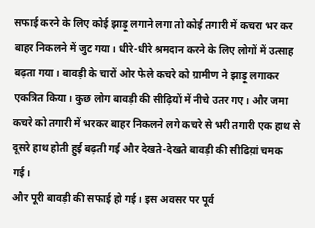सफाई करने के लिए कोई झाड़ू लगाने लगा तो कोई तगारी में कचरा भर कर बाहर निकलने में जुट गया। धीरे-धीरे श्रमदान करने के लिए लोगों में उत्साह बढ़ता गया। बावड़ी के चारों ओर फेले कचरे को ग्रामीण ने झाड़ू लगाकर एकत्रित किया। कुछ लोग बावड़ी की सीढ़ियों में नीचे उतर गए। और जमा कचरे को तगारी में भरकर बाहर निकलने लगे कचरे से भरी तगारी एक हाथ से दूसरे हाथ होती हुई बढ़ती गई और देखते-देखते बावड़ी की सीढिय़ां चमक गई।
और पूरी बावड़ी की सफाई हो गई। इस अवसर पर पूर्व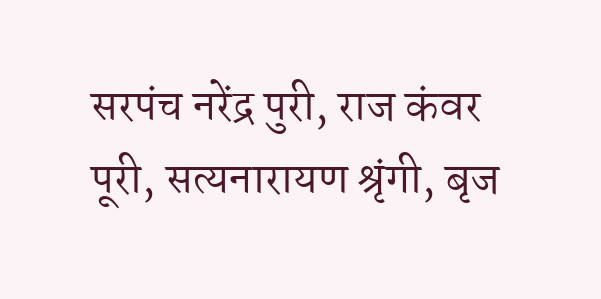सरपंच नरेंद्र पुरी, राज कंवर पूरी, सत्यनारायण श्रृंगी, बृज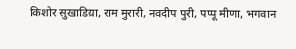किशोर सुखाडिय़ा, राम मुरारी, नवदीप पुरी, पप्पू मीणा, भगवान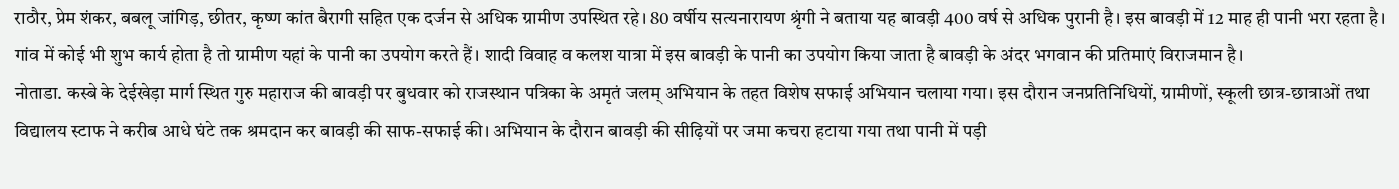राठौर, प्रेम शंकर, बबलू जांगिड़, छीतर, कृष्ण कांत बैरागी सहित एक दर्जन से अधिक ग्रामीण उपस्थित रहे। 80 वर्षीय सत्यनारायण श्रृंगी ने बताया यह बावड़ी 400 वर्ष से अधिक पुरानी है। इस बावड़ी में 12 माह ही पानी भरा रहता है। गांव में कोई भी शुभ कार्य होता है तो ग्रामीण यहां के पानी का उपयोग करते हैं। शादी विवाह व कलश यात्रा में इस बावड़ी के पानी का उपयोग किया जाता है बावड़ी के अंदर भगवान की प्रतिमाएं विराजमान है।
नोताडा. कस्बे के देईखेड़ा मार्ग स्थित गुरु महाराज की बावड़ी पर बुधवार को राजस्थान पत्रिका के अमृतं जलम् अभियान के तहत विशेष सफाई अभियान चलाया गया। इस दौरान जनप्रतिनिधियों, ग्रामीणों, स्कूली छात्र-छात्राओं तथा विद्यालय स्टाफ ने करीब आधे घंटे तक श्रमदान कर बावड़ी की साफ-सफाई की। अभियान के दौरान बावड़ी की सीढ़ियों पर जमा कचरा हटाया गया तथा पानी में पड़ी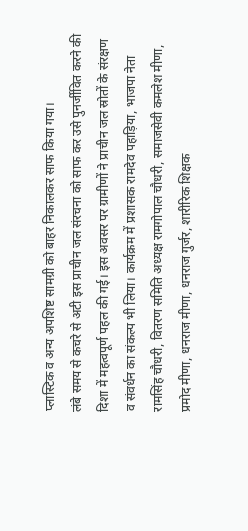प्लास्टिक व अन्य अपशिष्ट सामग्री को बाहर निकालकर साफ किया गया।
लंबे समय से कचरे से अटी इस प्राचीन जल संरचना को साफ कर उसे पुनर्जीवित करने की दिशा में महत्वपूर्ण पहल की गई। इस अवसर पर ग्रामीणों ने प्राचीन जल स्रोतों के संरक्षण व संवर्धन का संकल्प भी लिया। कार्यक्रम में प्रशासक रामदेव पहाड़िया, भाजपा नेता रामसिंह चौधरी, वितरण समिति अध्यक्ष रामगोपाल चौधरी, समाजसेवी कमलेश मीणा, प्रमोद मीणा, धनराज मीणा, धनराज गुर्जर, शारीरिक शिक्षक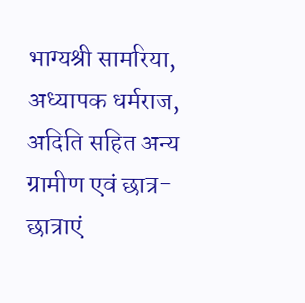भाग्यश्री सामरिया, अध्यापक धर्मराज, अदिति सहित अन्य ग्रामीण एवं छात्र-छात्राएं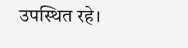उपस्थित रहे।